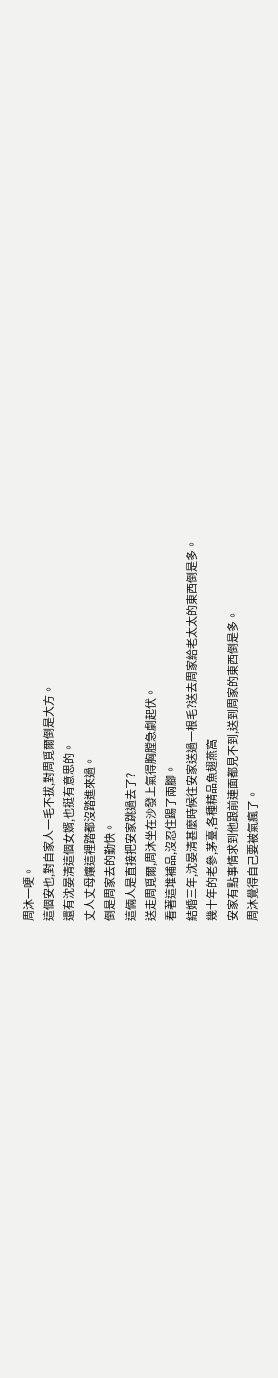周沐一哽。
這個安也,對自家人一毛不拔,對周覓爾倒是大方。
還有沈晏清這個女婿,也挺有意思的。
丈人丈母孃這裡踏都沒踏進來過。
倒是周家去的勤快。
這倆人是直接把安家跳過去了?
送走周覓爾,周沐坐在沙發上氣得胸膛急劇起伏。
看著這堆補品,沒忍住踢了兩腳。
結婚三年,沈晏清甚麼時候往安家送過一根毛?送去周家給老太太的東西倒是多。
幾十年的老參,茅臺,各種精品魚翅燕窩
安家有點事情求到他跟前連面都見不到,送到周家的東西倒是多。
周沐覺得自己要被氣瘋了。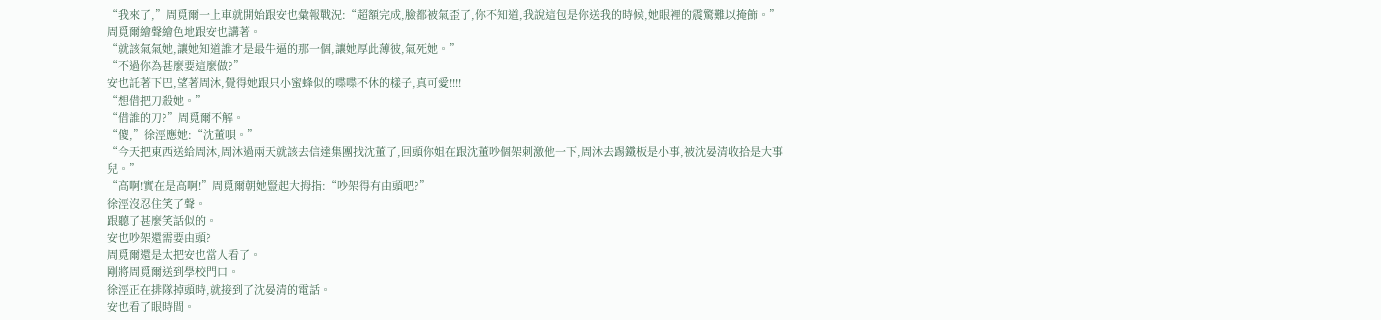“我來了,”周覓爾一上車就開始跟安也彙報戰況:“超額完成,臉都被氣歪了,你不知道,我說這包是你送我的時候,她眼裡的震驚難以掩飾。”
周覓爾繪聲繪色地跟安也講著。
“就該氣氣她,讓她知道誰才是最牛逼的那一個,讓她厚此薄彼,氣死她。”
“不過你為甚麼要這麼做?”
安也託著下巴,望著周沐,覺得她跟只小蜜蜂似的喋喋不休的樣子,真可愛!!!!
“想借把刀殺她。”
“借誰的刀?”周覓爾不解。
“傻,”徐涇應她:“沈董唄。”
“今天把東西送給周沐,周沐過兩天就該去信達集團找沈董了,回頭你姐在跟沈董吵個架刺激他一下,周沐去踢鐵板是小事,被沈晏清收拾是大事兒。”
“高啊!實在是高啊!”周覓爾朝她豎起大拇指:“吵架得有由頭吧?”
徐涇沒忍住笑了聲。
跟聽了甚麼笑話似的。
安也吵架還需要由頭?
周覓爾還是太把安也當人看了。
剛將周覓爾送到學校門口。
徐涇正在排隊掉頭時,就接到了沈晏清的電話。
安也看了眼時間。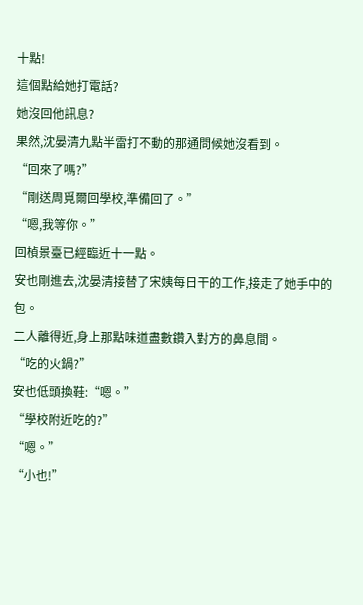十點!
這個點給她打電話?
她沒回他訊息?
果然,沈晏清九點半雷打不動的那通問候她沒看到。
“回來了嗎?”
“剛送周覓爾回學校,準備回了。”
“嗯,我等你。”
回楨景臺已經臨近十一點。
安也剛進去,沈晏清接替了宋姨每日干的工作,接走了她手中的包。
二人離得近,身上那點味道盡數鑽入對方的鼻息間。
“吃的火鍋?”
安也低頭換鞋:“嗯。”
“學校附近吃的?”
“嗯。”
“小也!”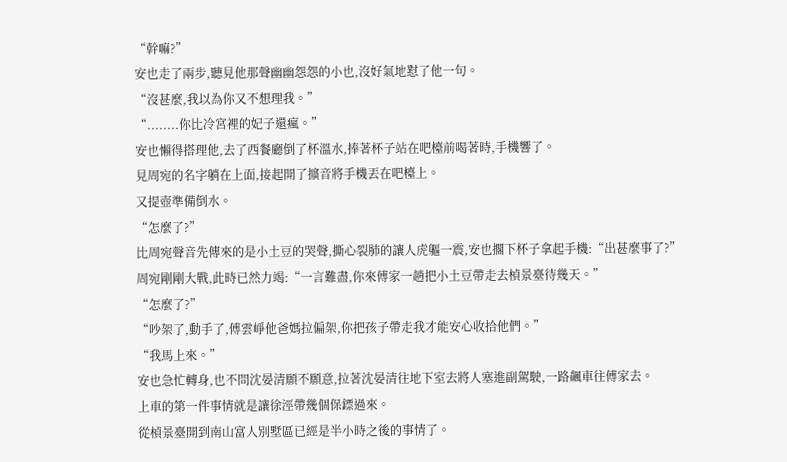“幹嘛?”
安也走了兩步,聽見他那聲幽幽怨怨的小也,沒好氣地懟了他一句。
“沒甚麼,我以為你又不想理我。”
“........你比冷宮裡的妃子還瘋。”
安也懶得搭理他,去了西餐廳倒了杯溫水,捧著杯子站在吧檯前喝著時,手機響了。
見周宛的名字躺在上面,接起開了擴音將手機丟在吧檯上。
又提壺準備倒水。
“怎麼了?”
比周宛聲音先傳來的是小土豆的哭聲,撕心裂肺的讓人虎軀一震,安也擱下杯子拿起手機:“出甚麼事了?”
周宛剛剛大戰,此時已然力竭:“一言難盡,你來傅家一趟把小土豆帶走去楨景臺待幾天。”
“怎麼了?”
“吵架了,動手了,傅雲崢他爸媽拉偏架,你把孩子帶走我才能安心收拾他們。”
“我馬上來。”
安也急忙轉身,也不問沈晏清願不願意,拉著沈晏清往地下室去將人塞進副駕駛,一路飆車往傅家去。
上車的第一件事情就是讓徐涇帶幾個保鏢過來。
從楨景臺開到南山富人別墅區已經是半小時之後的事情了。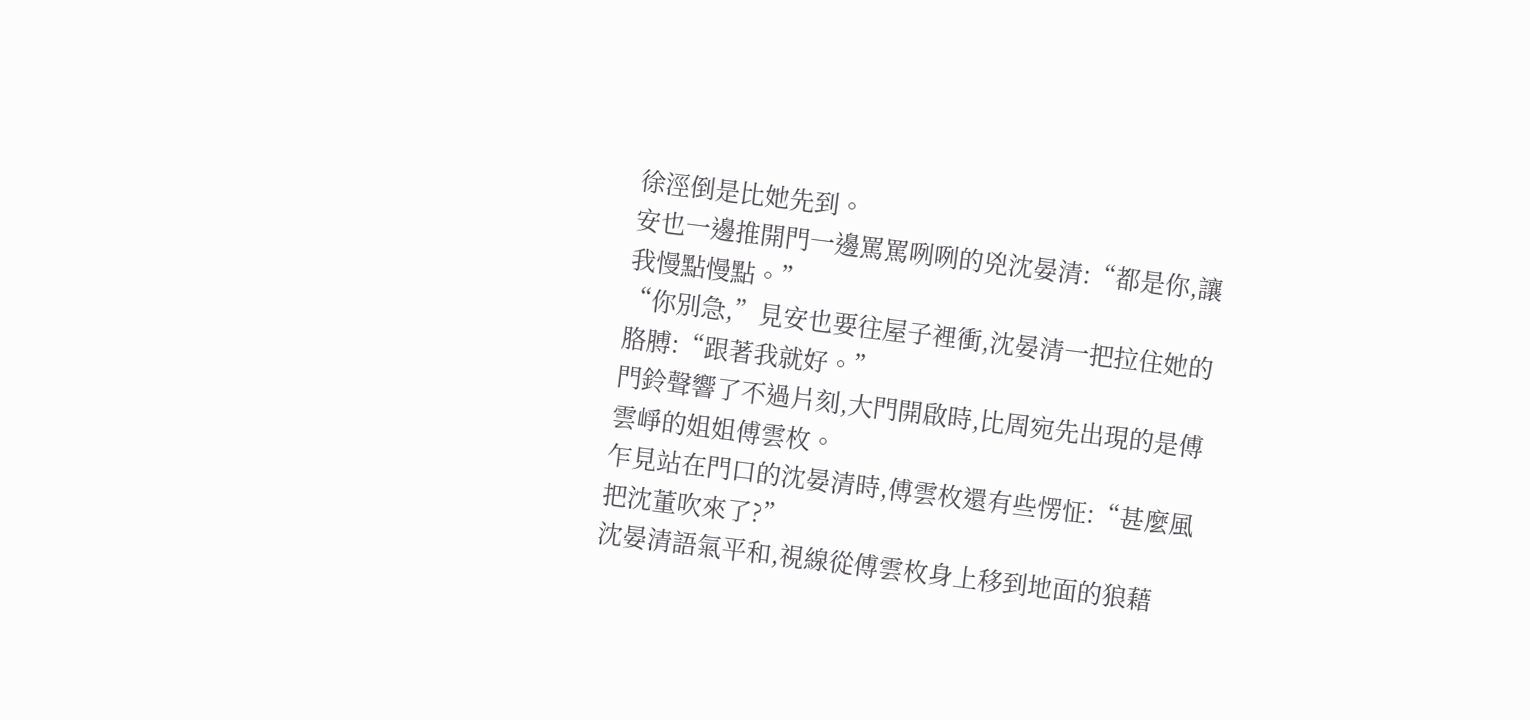徐涇倒是比她先到。
安也一邊推開門一邊罵罵咧咧的兇沈晏清:“都是你,讓我慢點慢點。”
“你別急,”見安也要往屋子裡衝,沈晏清一把拉住她的胳膊:“跟著我就好。”
門鈴聲響了不過片刻,大門開啟時,比周宛先出現的是傅雲崢的姐姐傅雲枚。
乍見站在門口的沈晏清時,傅雲枚還有些愣怔:“甚麼風把沈董吹來了?”
沈晏清語氣平和,視線從傅雲枚身上移到地面的狼藉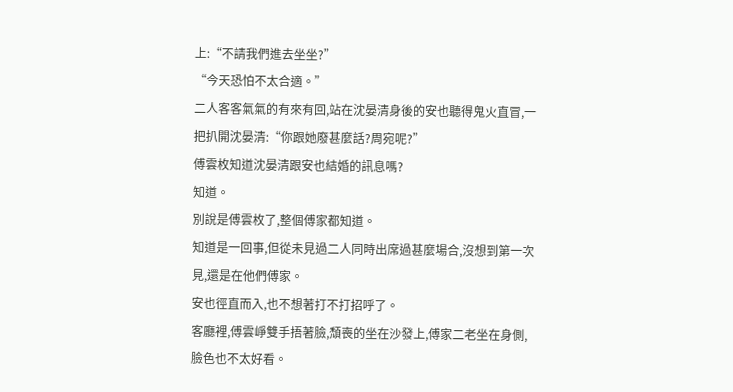上:“不請我們進去坐坐?”
“今天恐怕不太合適。”
二人客客氣氣的有來有回,站在沈晏清身後的安也聽得鬼火直冒,一把扒開沈晏清:“你跟她廢甚麼話?周宛呢?”
傅雲枚知道沈晏清跟安也結婚的訊息嗎?
知道。
別說是傅雲枚了,整個傅家都知道。
知道是一回事,但從未見過二人同時出席過甚麼場合,沒想到第一次見,還是在他們傅家。
安也徑直而入,也不想著打不打招呼了。
客廳裡,傅雲崢雙手捂著臉,頹喪的坐在沙發上,傅家二老坐在身側,臉色也不太好看。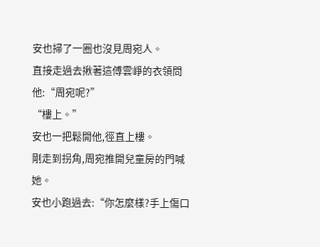安也掃了一圈也沒見周宛人。
直接走過去揪著這傅雲崢的衣領問他:“周宛呢?”
“樓上。”
安也一把鬆開他,徑直上樓。
剛走到拐角,周宛推開兒童房的門喊她。
安也小跑過去:“你怎麼樣?手上傷口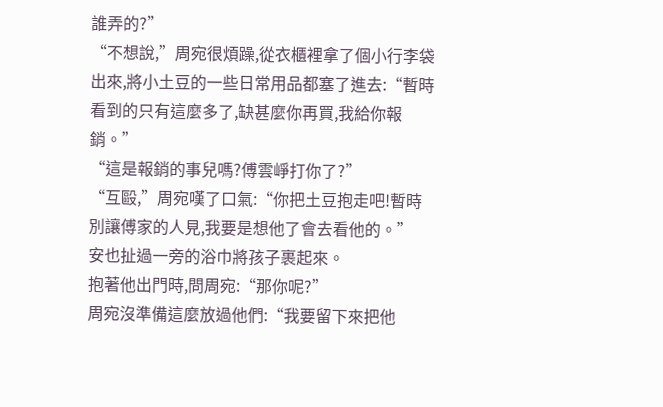誰弄的?”
“不想說,”周宛很煩躁,從衣櫃裡拿了個小行李袋出來,將小土豆的一些日常用品都塞了進去:“暫時看到的只有這麼多了,缺甚麼你再買,我給你報銷。”
“這是報銷的事兒嗎?傅雲崢打你了?”
“互毆,”周宛嘆了口氣:“你把土豆抱走吧!暫時別讓傅家的人見,我要是想他了會去看他的。”
安也扯過一旁的浴巾將孩子裹起來。
抱著他出門時,問周宛:“那你呢?”
周宛沒準備這麼放過他們:“我要留下來把他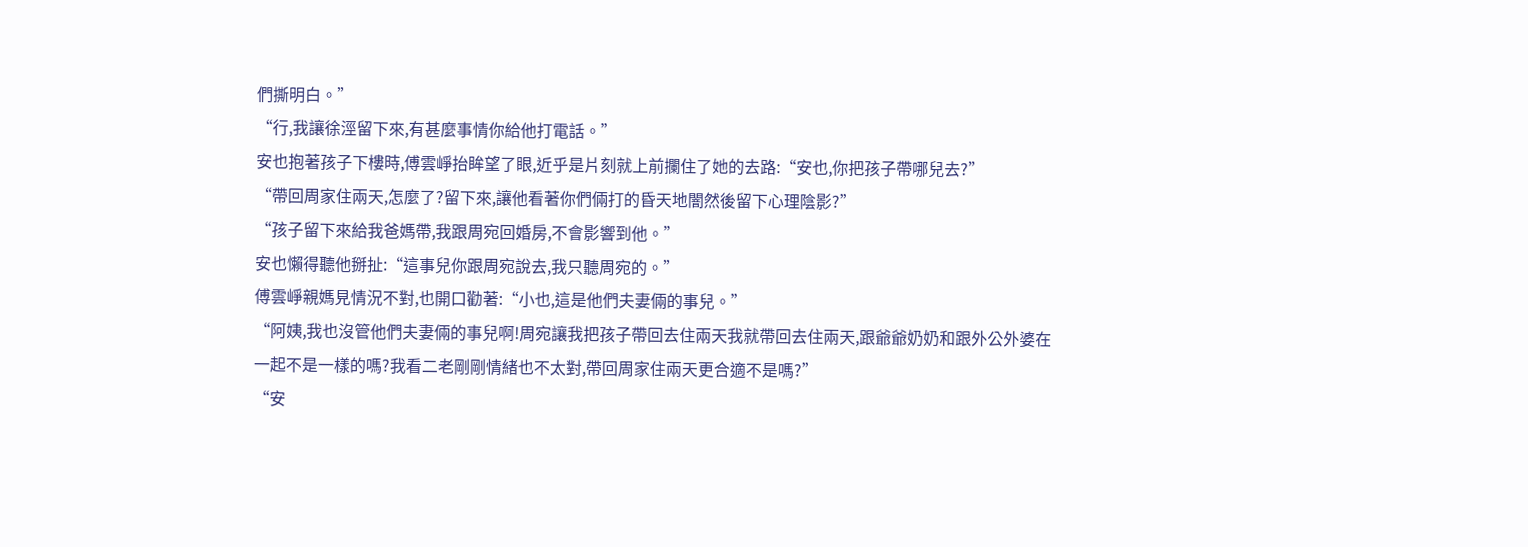們撕明白。”
“行,我讓徐涇留下來,有甚麼事情你給他打電話。”
安也抱著孩子下樓時,傅雲崢抬眸望了眼,近乎是片刻就上前攔住了她的去路:“安也,你把孩子帶哪兒去?”
“帶回周家住兩天,怎麼了?留下來,讓他看著你們倆打的昏天地闇然後留下心理陰影?”
“孩子留下來給我爸媽帶,我跟周宛回婚房,不會影響到他。”
安也懶得聽他掰扯:“這事兒你跟周宛說去,我只聽周宛的。”
傅雲崢親媽見情況不對,也開口勸著:“小也,這是他們夫妻倆的事兒。”
“阿姨,我也沒管他們夫妻倆的事兒啊!周宛讓我把孩子帶回去住兩天我就帶回去住兩天,跟爺爺奶奶和跟外公外婆在一起不是一樣的嗎?我看二老剛剛情緒也不太對,帶回周家住兩天更合適不是嗎?”
“安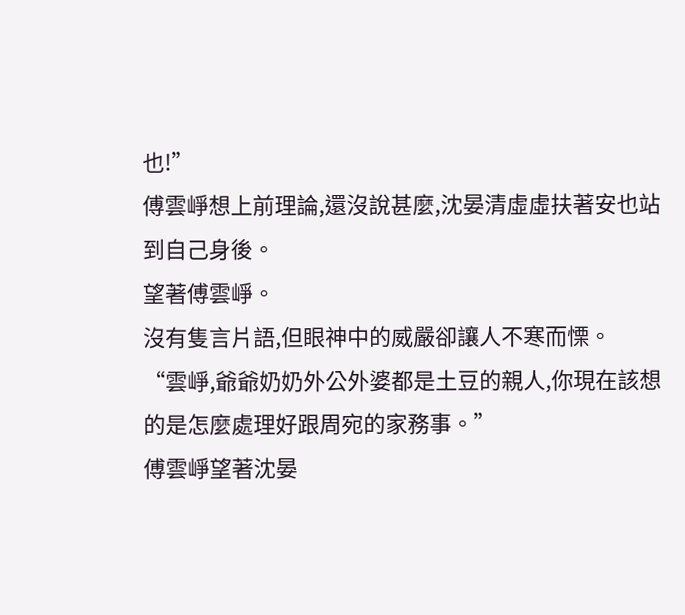也!”
傅雲崢想上前理論,還沒說甚麼,沈晏清虛虛扶著安也站到自己身後。
望著傅雲崢。
沒有隻言片語,但眼神中的威嚴卻讓人不寒而慄。
“雲崢,爺爺奶奶外公外婆都是土豆的親人,你現在該想的是怎麼處理好跟周宛的家務事。”
傅雲崢望著沈晏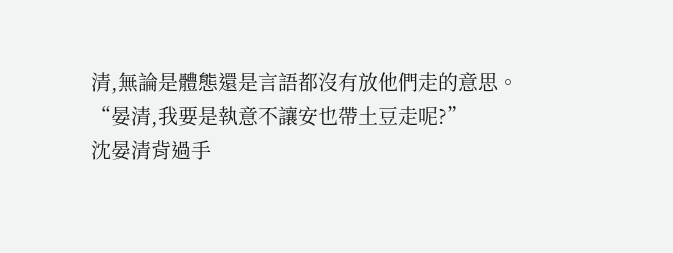清,無論是體態還是言語都沒有放他們走的意思。
“晏清,我要是執意不讓安也帶土豆走呢?”
沈晏清背過手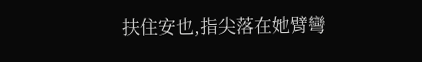扶住安也,指尖落在她臂彎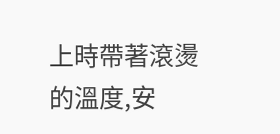上時帶著滾燙的溫度,安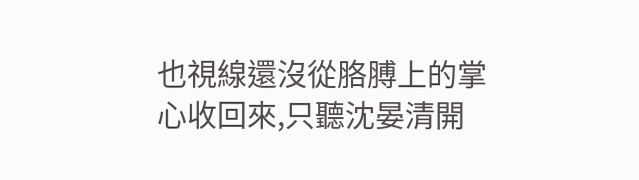也視線還沒從胳膊上的掌心收回來,只聽沈晏清開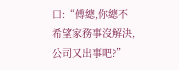口:“傅總,你總不希望家務事沒解決,公司又出事吧?”